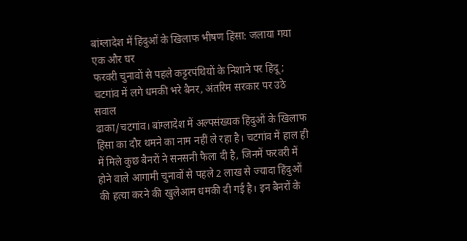बांग्लादेश में हिंदुओं के खिलाफ भीषण हिंसा: जलाया गया एक और घर
फरवरी चुनावों से पहले कट्टरपंथियों के निशाने पर हिंदू; चटगांव में लगे धमकी भरे बैनर, अंतरिम सरकार पर उठे सवाल
ढाका/चटगांव। बांग्लादेश में अल्पसंख्यक हिंदुओं के खिलाफ हिंसा का दौर थमने का नाम नहीं ले रहा है। चटगांव में हाल ही में मिले कुछ बैनरों ने सनसनी फैला दी है, जिनमें फरवरी में होने वाले आगामी चुनावों से पहले 2 लाख से ज्यादा हिंदुओं की हत्या करने की खुलेआम धमकी दी गई है। इन बैनरों के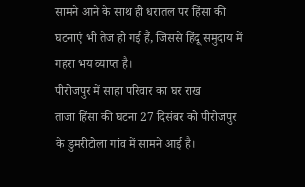सामने आने के साथ ही धरातल पर हिंसा की घटनाएं भी तेज हो गई हैं, जिससे हिंदू समुदाय में गहरा भय व्याप्त है।
पीरोजपुर में साहा परिवार का घर राख
ताजा हिंसा की घटना 27 दिसंबर को पीरोजपुर के डुमरीटोला गांव में सामने आई है।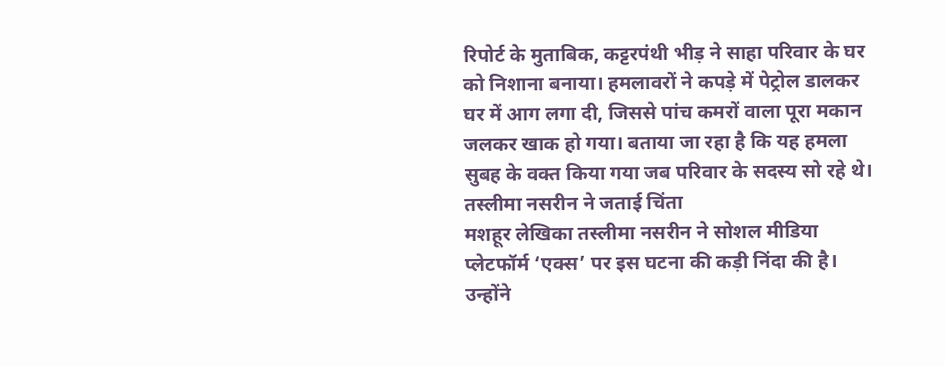रिपोर्ट के मुताबिक, कट्टरपंथी भीड़ ने साहा परिवार के घर को निशाना बनाया। हमलावरों ने कपड़े में पेट्रोल डालकर घर में आग लगा दी, जिससे पांच कमरों वाला पूरा मकान जलकर खाक हो गया। बताया जा रहा है कि यह हमला सुबह के वक्त किया गया जब परिवार के सदस्य सो रहे थे।
तस्लीमा नसरीन ने जताई चिंता
मशहूर लेखिका तस्लीमा नसरीन ने सोशल मीडिया प्लेटफॉर्म ‘एक्स’ पर इस घटना की कड़ी निंदा की है। उन्होंने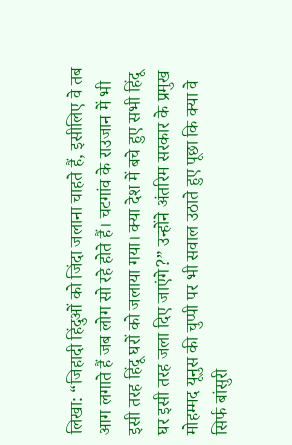लिखा: “जिहादी हिंदुओं को जिंदा जलाना चाहते हैं, इसीलिए वे तब आग लगाते हैं जब लोग सो रहे होते हैं। चटगांव के राउजान में भी इसी तरह हिंदू घरों को जलाया गया। क्या देश में बचे हुए सभी हिंदू घर इसी तरह जला दिए जाएंगे?” उन्होंने अंतरिम सरकार के प्रमुख मोहम्मद यूनुस की चुप्पी पर भी सवाल उठाते हुए पूछा कि क्या वे सिर्फ बांसुरी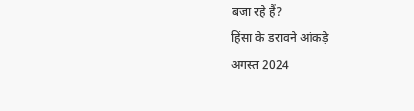बजा रहे हैं?
हिंसा के डरावने आंकड़े
अगस्त 2024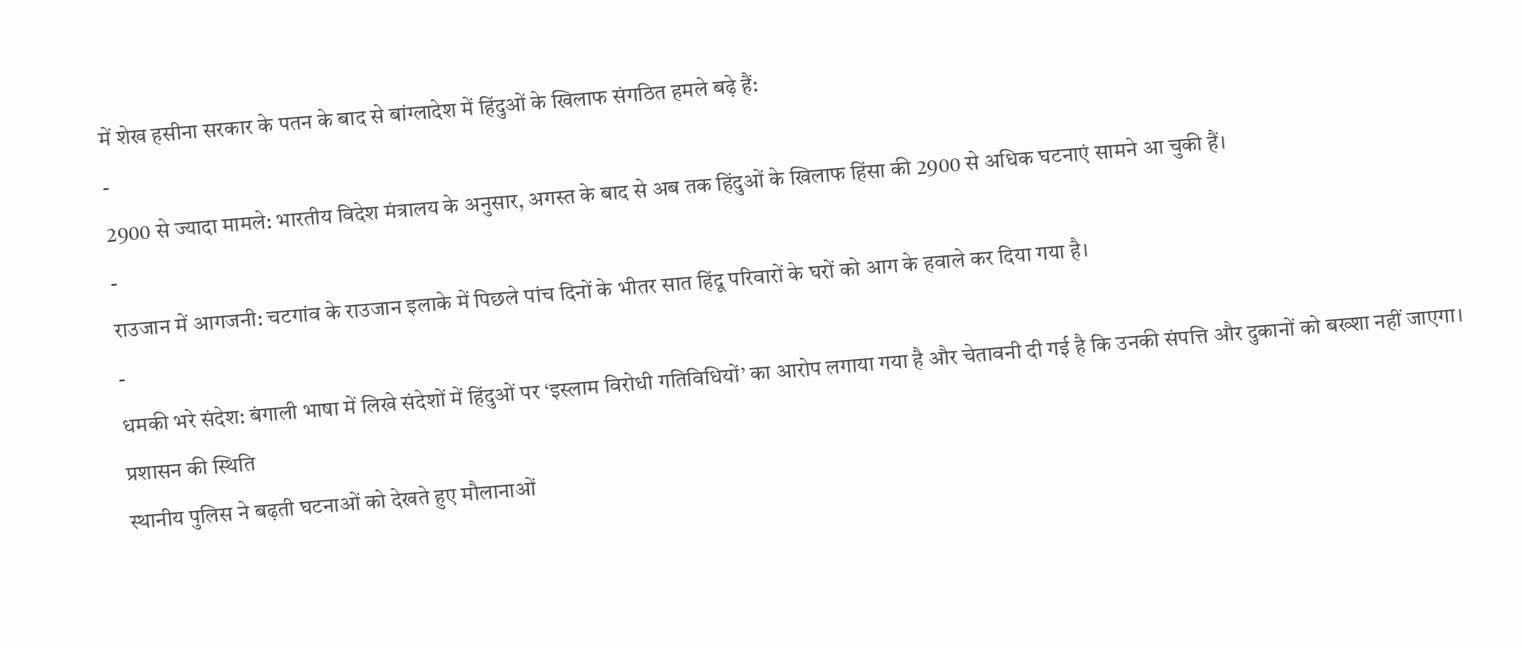में शेख हसीना सरकार के पतन के बाद से बांग्लादेश में हिंदुओं के खिलाफ संगठित हमले बढ़े हैं:
-
2900 से ज्यादा मामले: भारतीय विदेश मंत्रालय के अनुसार, अगस्त के बाद से अब तक हिंदुओं के खिलाफ हिंसा की 2900 से अधिक घटनाएं सामने आ चुकी हैं।
-
राउजान में आगजनी: चटगांव के राउजान इलाके में पिछले पांच दिनों के भीतर सात हिंदू परिवारों के घरों को आग के हवाले कर दिया गया है।
-
धमकी भरे संदेश: बंगाली भाषा में लिखे संदेशों में हिंदुओं पर ‘इस्लाम विरोधी गतिविधियों’ का आरोप लगाया गया है और चेतावनी दी गई है कि उनकी संपत्ति और दुकानों को बख्शा नहीं जाएगा।
प्रशासन की स्थिति
स्थानीय पुलिस ने बढ़ती घटनाओं को देखते हुए मौलानाओं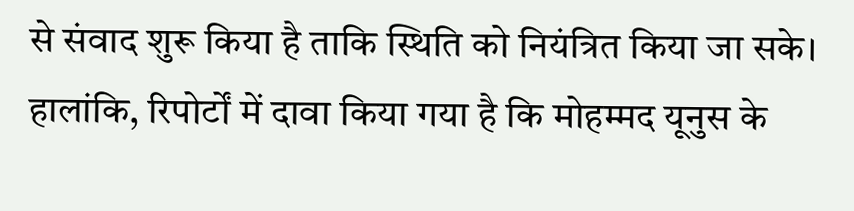से संवाद शुरू किया है ताकि स्थिति को नियंत्रित किया जा सके। हालांकि, रिपोर्टों में दावा किया गया है कि मोहम्मद यूनुस के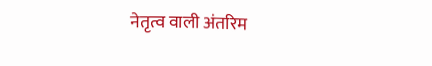नेतृत्व वाली अंतरिम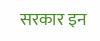सरकार इन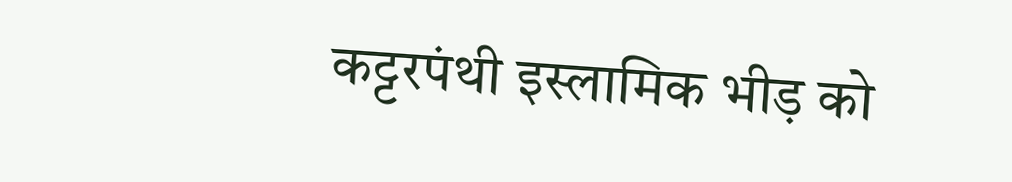कट्टरपंथी इस्लामिक भीड़ को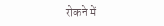रोकने में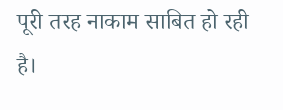पूरी तरह नाकाम साबित हो रही है।